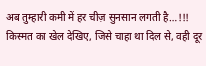अब तुम्हारी कमी में हर चीज़ सुनसान लगती है…!!!
किस्मत का खेल देखिए, जिसे चाहा था दिल से, वही दूर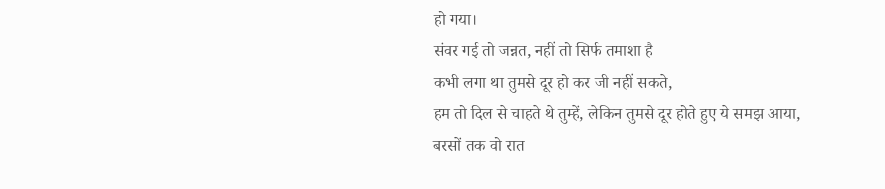हो गया।
संवर गई तो जन्नत, नहीं तो सिर्फ तमाशा है
कभी लगा था तुमसे दूर हो कर जी नहीं सकते,
हम तो दिल से चाहते थे तुम्हें, लेकिन तुमसे दूर होते हुए ये समझ आया,
बरसों तक वो रात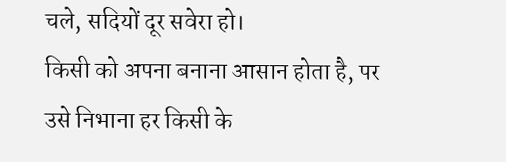चले, सदियों दूर सवेरा हो।
किसी को अपना बनाना आसान होता है, पर उसे निभाना हर किसी के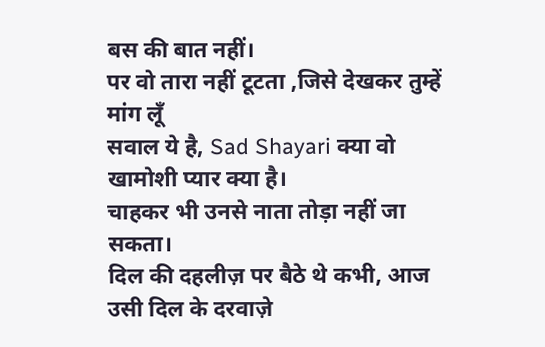बस की बात नहीं।
पर वो तारा नहीं टूटता ,जिसे देखकर तुम्हें मांग लूँ
सवाल ये है, Sad Shayari क्या वो खामोशी प्यार क्या है।
चाहकर भी उनसे नाता तोड़ा नहीं जा सकता।
दिल की दहलीज़ पर बैठे थे कभी, आज उसी दिल के दरवाज़े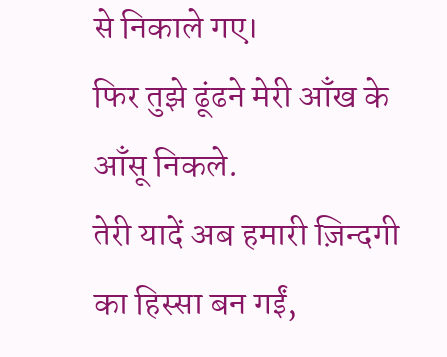से निकाले गए।
फिर तुझे ढूंढने मेरी आँख के आँसू निकले.
तेरी यादें अब हमारी ज़िन्दगी का हिस्सा बन गईं,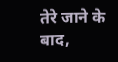तेरे जाने के बाद,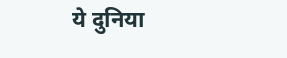ये दुनिया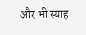और भी स्याह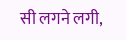सी लगने लगी,